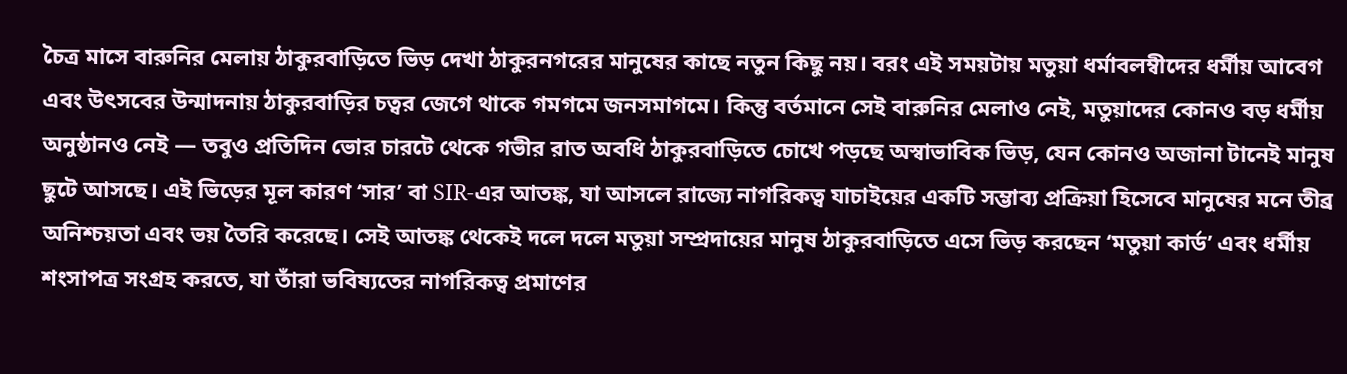চৈত্র মাসে বারুনির মেলায় ঠাকুরবাড়িতে ভিড় দেখা ঠাকুরনগরের মানুষের কাছে নতুন কিছু নয়। বরং এই সময়টায় মতুয়া ধর্মাবলম্বীদের ধর্মীয় আবেগ এবং উৎসবের উন্মাদনায় ঠাকুরবাড়ির চত্বর জেগে থাকে গমগমে জনসমাগমে। কিন্তু বর্তমানে সেই বারুনির মেলাও নেই, মতুয়াদের কোনও বড় ধর্মীয় অনুষ্ঠানও নেই — তবুও প্রতিদিন ভোর চারটে থেকে গভীর রাত অবধি ঠাকুরবাড়িতে চোখে পড়ছে অস্বাভাবিক ভিড়, যেন কোনও অজানা টানেই মানুষ ছুটে আসছে। এই ভিড়ের মূল কারণ ‘সার’ বা SIR-এর আতঙ্ক, যা আসলে রাজ্যে নাগরিকত্ব যাচাইয়ের একটি সম্ভাব্য প্রক্রিয়া হিসেবে মানুষের মনে তীব্র অনিশ্চয়তা এবং ভয় তৈরি করেছে। সেই আতঙ্ক থেকেই দলে দলে মতুয়া সম্প্রদায়ের মানুষ ঠাকুরবাড়িতে এসে ভিড় করছেন ‘মতুয়া কার্ড’ এবং ধর্মীয় শংসাপত্র সংগ্রহ করতে, যা তাঁরা ভবিষ্যতের নাগরিকত্ব প্রমাণের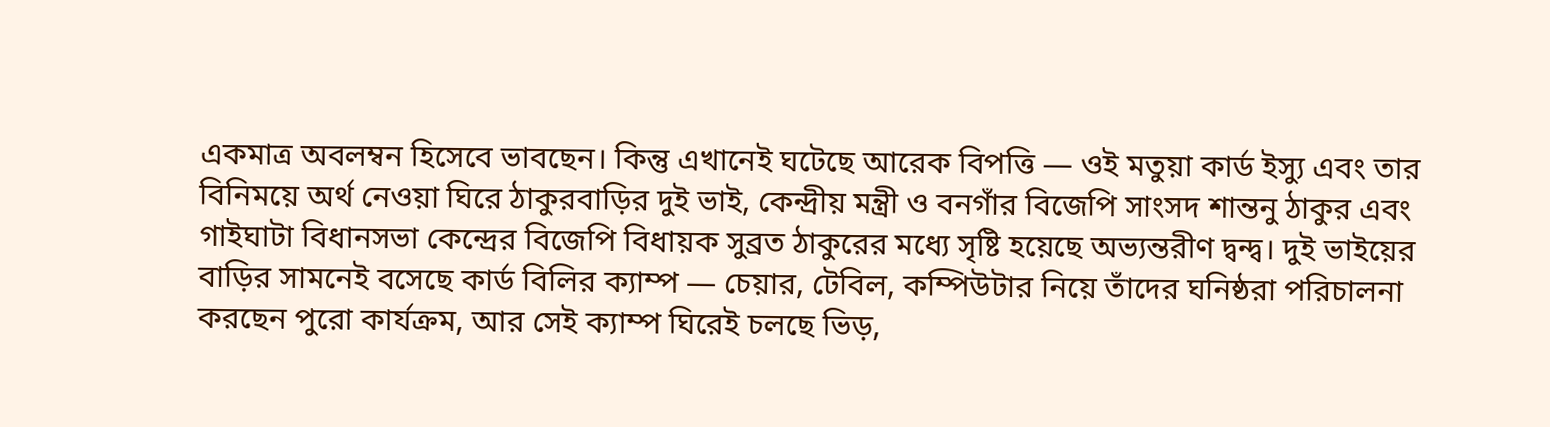একমাত্র অবলম্বন হিসেবে ভাবছেন। কিন্তু এখানেই ঘটেছে আরেক বিপত্তি — ওই মতুয়া কার্ড ইস্যু এবং তার বিনিময়ে অর্থ নেওয়া ঘিরে ঠাকুরবাড়ির দুই ভাই, কেন্দ্রীয় মন্ত্রী ও বনগাঁর বিজেপি সাংসদ শান্তনু ঠাকুর এবং গাইঘাটা বিধানসভা কেন্দ্রের বিজেপি বিধায়ক সুব্রত ঠাকুরের মধ্যে সৃষ্টি হয়েছে অভ্যন্তরীণ দ্বন্দ্ব। দুই ভাইয়ের বাড়ির সামনেই বসেছে কার্ড বিলির ক্যাম্প — চেয়ার, টেবিল, কম্পিউটার নিয়ে তাঁদের ঘনিষ্ঠরা পরিচালনা করছেন পুরো কার্যক্রম, আর সেই ক্যাম্প ঘিরেই চলছে ভিড়,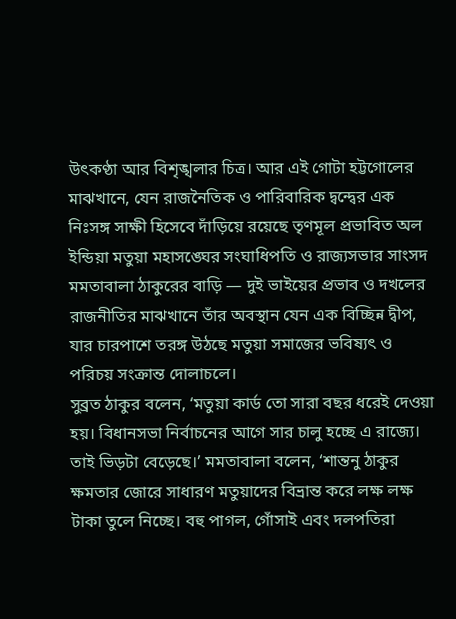উৎকণ্ঠা আর বিশৃঙ্খলার চিত্র। আর এই গোটা হট্টগোলের মাঝখানে, যেন রাজনৈতিক ও পারিবারিক দ্বন্দ্বের এক নিঃসঙ্গ সাক্ষী হিসেবে দাঁড়িয়ে রয়েছে তৃণমূল প্রভাবিত অল ইন্ডিয়া মতুয়া মহাসঙ্ঘের সংঘাধিপতি ও রাজ্যসভার সাংসদ মমতাবালা ঠাকুরের বাড়ি — দুই ভাইয়ের প্রভাব ও দখলের রাজনীতির মাঝখানে তাঁর অবস্থান যেন এক বিচ্ছিন্ন দ্বীপ, যার চারপাশে তরঙ্গ উঠছে মতুয়া সমাজের ভবিষ্যৎ ও পরিচয় সংক্রান্ত দোলাচলে।
সুব্রত ঠাকুর বলেন, ‘মতুয়া কার্ড তো সারা বছর ধরেই দেওয়া হয়। বিধানসভা নির্বাচনের আগে সার চালু হচ্ছে এ রাজ্যে। তাই ভিড়টা বেড়েছে।’ মমতাবালা বলেন, ‘শান্তনু ঠাকুর ক্ষমতার জোরে সাধারণ মতুয়াদের বিভ্রান্ত করে লক্ষ লক্ষ টাকা তুলে নিচ্ছে। বহু পাগল, গোঁসাই এবং দলপতিরা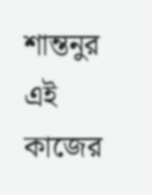শান্তনুর এই কাজের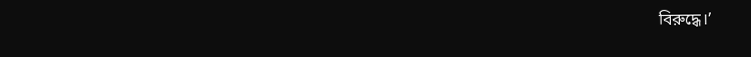বিরুদ্ধে।’